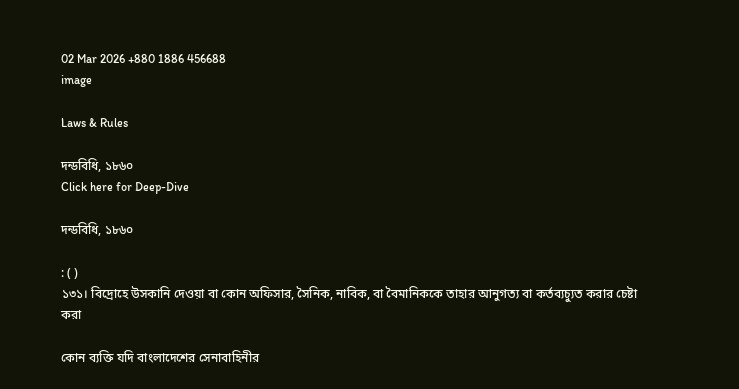02 Mar 2026 +880 1886 456688
image

Laws & Rules

দন্ডবিধি, ১৮৬০
Click here for Deep-Dive

দন্ডবিধি, ১৮৬০

: ( )
১৩১। বিদ্রোহে উসকানি দেওয়া বা কোন অফিসার, সৈনিক, নাবিক, বা বৈমানিককে তাহার আনুগত্য বা কর্তব্যচ্যুত করার চেষ্টা করা

কোন ব্যক্তি যদি বাংলাদেশের সেনাবাহিনীর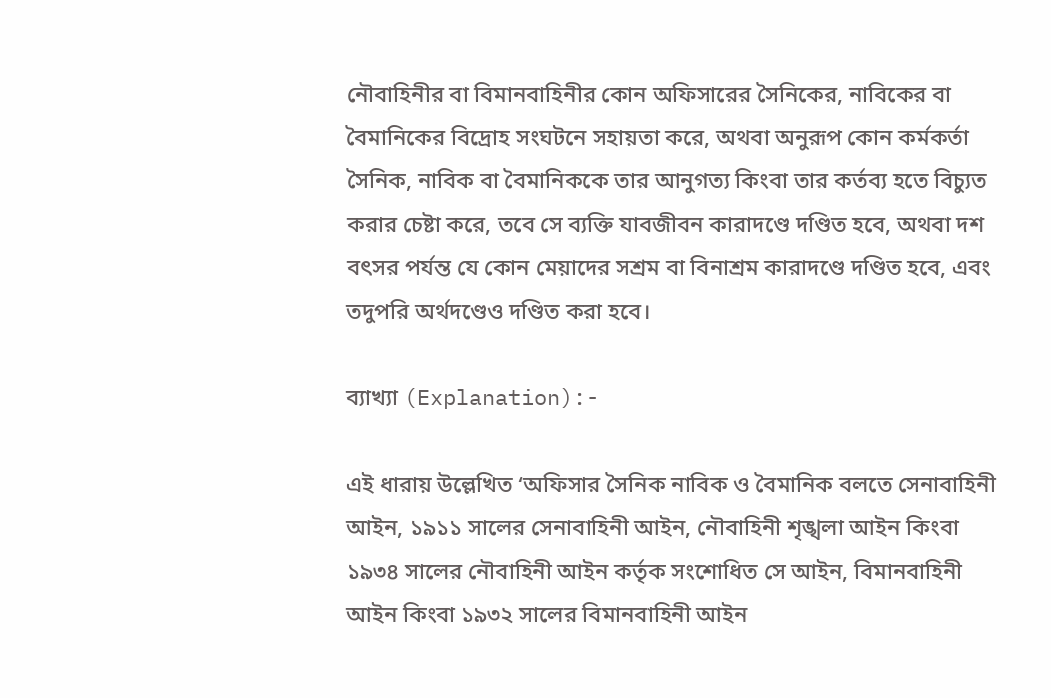নৌবাহিনীর বা বিমানবাহিনীর কোন অফিসারের সৈনিকের, নাবিকের বা বৈমানিকের বিদ্রোহ সংঘটনে সহায়তা করে, অথবা অনুরূপ কোন কর্মকর্তা সৈনিক, নাবিক বা বৈমানিককে তার আনুগত্য কিংবা তার কর্তব্য হতে বিচ্যুত করার চেষ্টা করে, তবে সে ব্যক্তি যাবজীবন কারাদণ্ডে দণ্ডিত হবে, অথবা দশ বৎসর পর্যন্ত যে কোন মেয়াদের সশ্রম বা বিনাশ্রম কারাদণ্ডে দণ্ডিত হবে, এবং তদুপরি অর্থদণ্ডেও দণ্ডিত করা হবে।

ব্যাখ্যা (Explanation):-

এই ধারায় উল্লেখিত ‘অফিসার সৈনিক নাবিক ও বৈমানিক বলতে সেনাবাহিনী আইন, ১৯১১ সালের সেনাবাহিনী আইন, নৌবাহিনী শৃঙ্খলা আইন কিংবা ১৯৩৪ সালের নৌবাহিনী আইন কর্তৃক সংশোধিত সে আইন, বিমানবাহিনী আইন কিংবা ১৯৩২ সালের বিমানবাহিনী আইন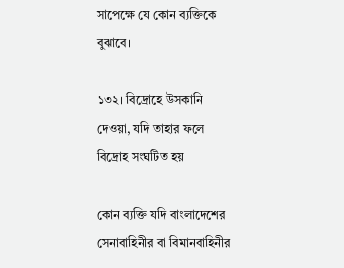সাপেক্ষে যে কোন ব্যক্তিকে বুঝাবে।

১৩২। বিদ্রোহে উসকানি দেওয়া, যদি তাহার ফলে বিদ্রোহ সংঘটিত হয়

কোন ব্যক্তি যদি বাংলাদেশের সেনাবাহিনীর বা বিমানবাহিনীর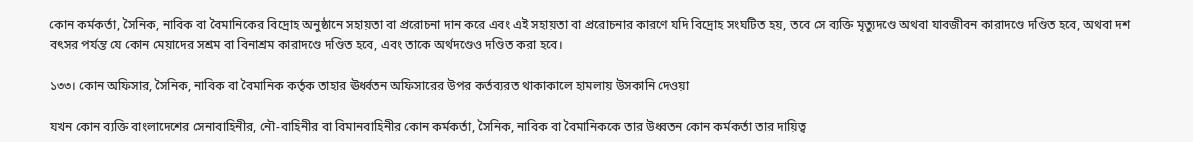কোন কর্মকর্তা, সৈনিক, নাবিক বা বৈমানিকের বিদ্রোহ অনুষ্ঠানে সহায়তা বা প্ররোচনা দান করে এবং এই সহায়তা বা প্ররোচনার কারণে যদি বিদ্রোহ সংঘটিত হয়, তবে সে ব্যক্তি মৃত্যুদণ্ডে অথবা যাবজীবন কারাদণ্ডে দণ্ডিত হবে, অথবা দশ বৎসর পর্যন্ত যে কোন মেয়াদের সশ্রম বা বিনাশ্রম কারাদণ্ডে দণ্ডিত হবে, এবং তাকে অর্থদণ্ডেও দণ্ডিত করা হবে।

১৩৩। কোন অফিসার, সৈনিক, নাবিক বা বৈমানিক কর্তৃক তাহার ঊর্ধ্বতন অফিসারের উপর কর্তব্যরত থাকাকালে হামলায় উসকানি দেওয়া

যখন কোন ব্যক্তি বাংলাদেশের সেনাবাহিনীর, নৌ-বাহিনীর বা বিমানবাহিনীর কোন কর্মকর্তা, সৈনিক, নাবিক বা বৈমানিককে তার উধ্বতন কোন কর্মকর্তা তার দায়িত্ব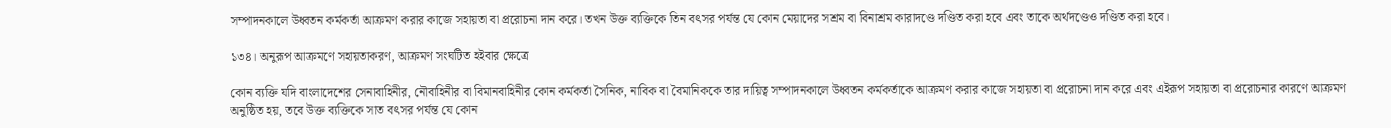সম্পাদনকালে উধ্বতন কর্মকর্তা আক্রমণ করার কাজে সহায়তা বা প্ররোচনা দান করে। তখন উক্ত ব্যক্তিকে তিন বৎসর পর্যন্ত যে কোন মেয়াদের সশ্রম বা বিনাশ্রম কারাদণ্ডে দণ্ডিত করা হবে এবং তাকে অর্থদণ্ডেও দণ্ডিত করা হবে।

১৩৪। অনুরূপ আক্রমণে সহায়তাকরণ, আক্রমণ সংঘটিত হইবার ক্ষেত্রে

কোন ব্যক্তি যদি বাংলাদেশের সেনাবাহিনীর, নৌবাহিনীর বা বিমানবাহিনীর কোন কর্মকর্তা সৈনিক, নাবিক বা বৈমানিককে তার দায়িত্ব সম্পাদনকালে উধ্বতন কর্মকর্তাকে আক্রমণ করার কাজে সহায়তা বা প্ররোচনা দান করে এবং এইরূপ সহায়তা বা প্ররোচনার কারণে আক্রমণ অনুষ্ঠিত হয়, তবে উক্ত ব্যক্তিকে সাত বৎসর পর্যন্ত যে কোন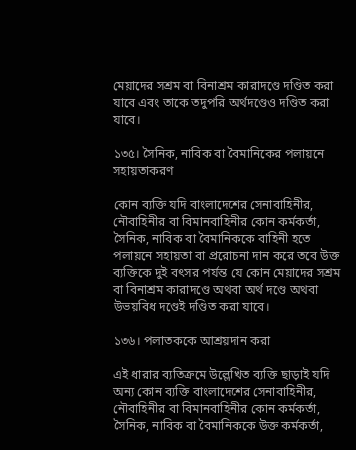মেয়াদের সশ্রম বা বিনাশ্রম কারাদণ্ডে দণ্ডিত করা যাবে এবং তাকে তদুপরি অর্থদণ্ডেও দণ্ডিত করা যাবে।

১৩৫। সৈনিক, নাবিক বা বৈমানিকের পলায়নে সহায়তাকরণ

কোন ব্যক্তি যদি বাংলাদেশের সেনাবাহিনীর, নৌবাহিনীর বা বিমানবাহিনীর কোন কর্মকর্তা, সৈনিক, নাবিক বা বৈমানিককে বাহিনী হতে পলায়নে সহায়তা বা প্ররোচনা দান করে তবে উক্ত ব্যক্তিকে দুই বৎসর পর্যন্ত যে কোন মেয়াদের সশ্রম বা বিনাশ্রম কারাদণ্ডে অথবা অর্থ দণ্ডে অথবা উভয়বিধ দণ্ডেই দণ্ডিত করা যাবে।

১৩৬। পলাতককে আশ্রয়দান করা

এই ধারার ব্যতিক্রমে উল্লেখিত ব্যক্তি ছাড়াই যদি অন্য কোন ব্যক্তি বাংলাদেশের সেনাবাহিনীর, নৌবাহিনীর বা বিমানবাহিনীর কোন কর্মকর্তা, সৈনিক, নাবিক বা বৈমানিককে উক্ত কর্মকর্তা,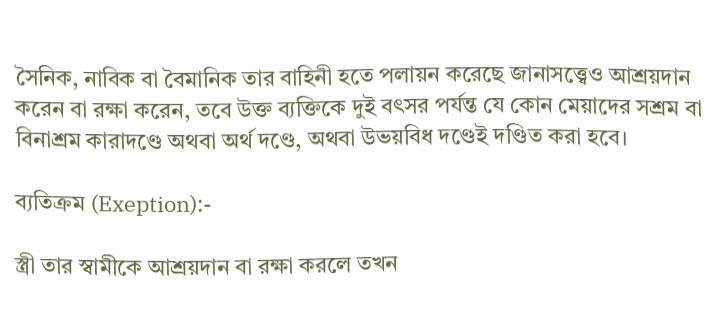সৈনিক, নাবিক বা বৈমানিক তার বাহিনী হতে পলায়ন করেছে জানাসত্ত্বেও আশ্রয়দান করেন বা রক্ষা করেন, তবে উক্ত ব্যক্তিকে দুই বৎসর পর্যন্ত যে কোন মেয়াদের সশ্রম বা বিনাশ্রম কারাদণ্ডে অথবা অর্থ দণ্ডে, অথবা উভয়বিধ দণ্ডেই দণ্ডিত করা হবে।

ব্যতিক্রম (Exeption):-

স্ত্রী তার স্বামীকে আশ্রয়দান বা রক্ষা করলে তখন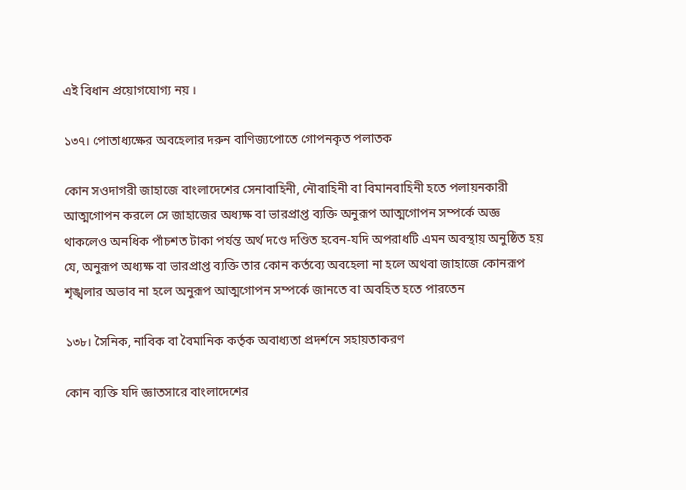এই বিধান প্রয়োগযোগ্য নয় ।

১৩৭। পোতাধ্যক্ষের অবহেলার দরুন বাণিজ্যপোতে গোপনকৃত পলাতক

কোন সওদাগরী জাহাজে বাংলাদেশের সেনাবাহিনী, নৌবাহিনী বা বিমানবাহিনী হতে পলায়নকারী আত্মগোপন করলে সে জাহাজের অধ্যক্ষ বা ভারপ্রাপ্ত ব্যক্তি অনুরূপ আত্মগোপন সম্পর্কে অজ্ঞ থাকলেও অনধিক পাঁচশত টাকা পর্যন্ত অর্থ দণ্ডে দণ্ডিত হবেন-যদি অপরাধটি এমন অবস্থায় অনুষ্ঠিত হয় যে, অনুরূপ অধ্যক্ষ বা ভারপ্রাপ্ত ব্যক্তি তার কোন কর্তব্যে অবহেলা না হলে অথবা জাহাজে কোনরূপ শৃঙ্খলার অভাব না হলে অনুরূপ আত্মগোপন সম্পর্কে জানতে বা অবহিত হতে পারতেন

১৩৮। সৈনিক, নাবিক বা বৈমানিক কর্তৃক অবাধ্যতা প্রদর্শনে সহায়তাকরণ

কোন ব্যক্তি যদি জ্ঞাতসারে বাংলাদেশের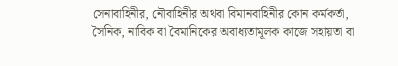সেনাবাহিনীর, নৌবাহিনীর অথবা বিমানবাহিনীর কোন কর্মকর্তা, সৈনিক, নাবিক বা বৈমানিকের অবাধ্যতামূলক কাজে সহায়তা বা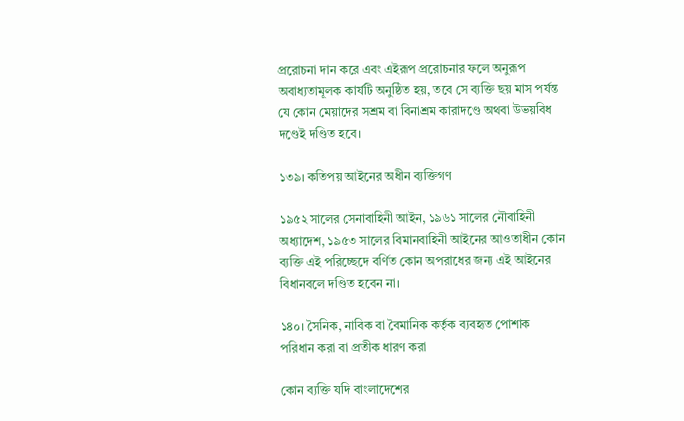প্ররোচনা দান করে এবং এইরূপ প্ররোচনার ফলে অনুরূপ অবাধ্যতামূলক কার্যটি অনুষ্ঠিত হয়, তবে সে ব্যক্তি ছয় মাস পর্যন্ত যে কোন মেয়াদের সশ্রম বা বিনাশ্রম কারাদণ্ডে অথবা উভয়বিধ দণ্ডেই দণ্ডিত হবে।

১৩৯। কতিপয় আইনের অধীন ব্যক্তিগণ

১৯৫২ সালের সেনাবাহিনী আইন, ১৯৬১ সালের নৌবাহিনী অধ্যাদেশ, ১৯৫৩ সালের বিমানবাহিনী আইনের আওতাধীন কোন ব্যক্তি এই পরিচ্ছেদে বর্ণিত কোন অপরাধের জন্য এই আইনের বিধানবলে দণ্ডিত হবেন না।

১৪০। সৈনিক, নাবিক বা বৈমানিক কর্তৃক ব্যবহৃত পোশাক পরিধান করা বা প্রতীক ধারণ করা

কোন ব্যক্তি যদি বাংলাদেশের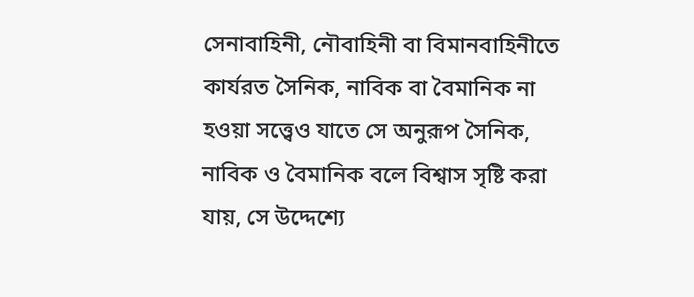সেনাবাহিনী, নৌবাহিনী বা বিমানবাহিনীতে কার্যরত সৈনিক, নাবিক বা বৈমানিক না হওয়া সত্ত্বেও যাতে সে অনুরূপ সৈনিক, নাবিক ও বৈমানিক বলে বিশ্বাস সৃষ্টি করা যায়, সে উদ্দেশ্যে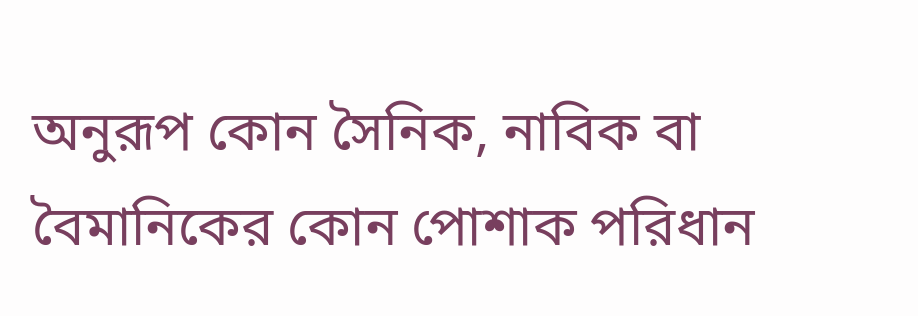অনুরূপ কোন সৈনিক, নাবিক বা বৈমানিকের কোন পোশাক পরিধান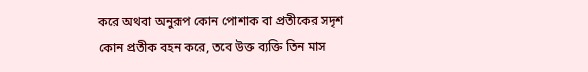করে অথবা অনুরূপ কোন পোশাক বা প্রতীকের সদৃশ কোন প্রতীক বহন করে, তবে উক্ত ব্যক্তি তিন মাস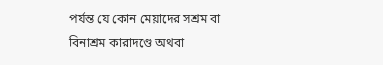পর্যন্ত যে কোন মেয়াদের সশ্রম বা বিনাশ্রম কারাদণ্ডে অথবা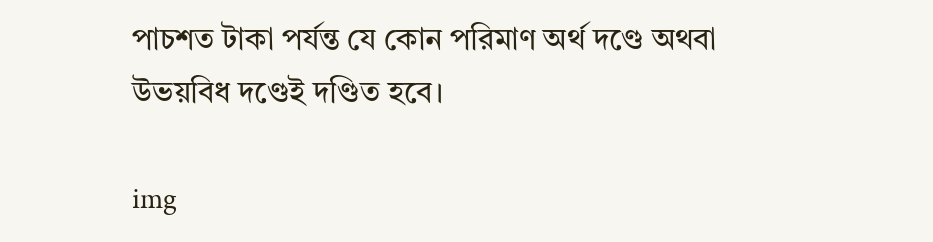পাচশত টাকা পর্যন্ত যে কোন পরিমাণ অর্থ দণ্ডে অথবা উভয়বিধ দণ্ডেই দণ্ডিত হবে।

img